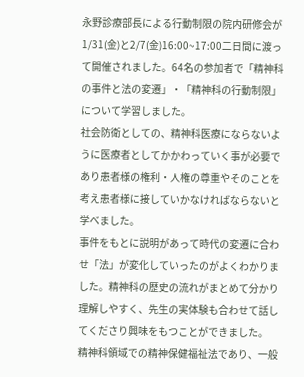永野診療部長による行動制限の院内研修会が1/31(金)と2/7(金)16:00~17:00二日間に渡って開催されました。64名の参加者で「精神科の事件と法の変遷」・「精神科の行動制限」について学習しました。
社会防衛としての、精神科医療にならないように医療者としてかかわっていく事が必要であり患者様の権利・人権の尊重やそのことを考え患者様に接していかなければならないと学べました。
事件をもとに説明があって時代の変遷に合わせ「法」が変化していったのがよくわかりました。精神科の歴史の流れがまとめて分かり理解しやすく、先生の実体験も合わせて話してくださり興味をもつことができました。
精神科領域での精神保健福祉法であり、一般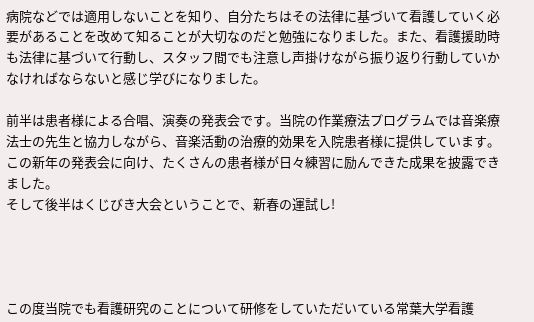病院などでは適用しないことを知り、自分たちはその法律に基づいて看護していく必要があることを改めて知ることが大切なのだと勉強になりました。また、看護援助時も法律に基づいて行動し、スタッフ間でも注意し声掛けながら振り返り行動していかなければならないと感じ学びになりました。

前半は患者様による合唱、演奏の発表会です。当院の作業療法プログラムでは音楽療法士の先生と協力しながら、音楽活動の治療的効果を入院患者様に提供しています。この新年の発表会に向け、たくさんの患者様が日々練習に励んできた成果を披露できました。
そして後半はくじびき大会ということで、新春の運試し!




この度当院でも看護研究のことについて研修をしていただいている常葉大学看護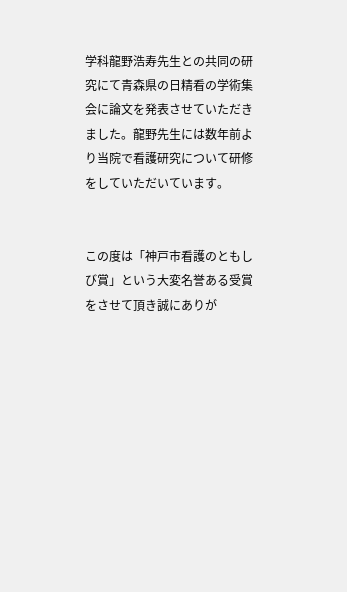学科龍野浩寿先生との共同の研究にて青森県の日精看の学術集会に論文を発表させていただきました。龍野先生には数年前より当院で看護研究について研修をしていただいています。


この度は「神戸市看護のともしび賞」という大変名誉ある受賞をさせて頂き誠にありが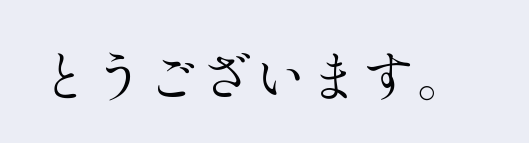とうございます。